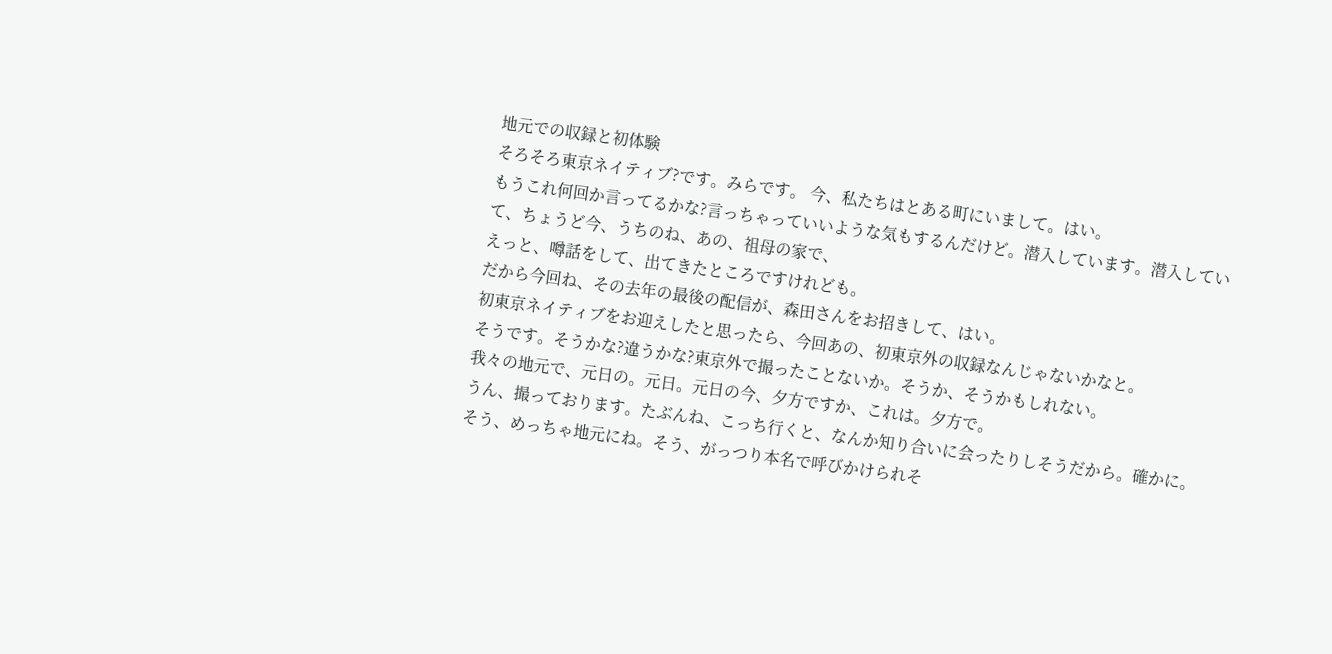地元での収録と初体験
そろそろ東京ネイティブ?です。みらです。 今、私たちはとある町にいまして。はい。
もうこれ何回か言ってるかな?言っちゃっていいような気もするんだけど。潜入しています。潜入していて、ちょうど今、うちのね、あの、祖母の家で、
えっと、噂話をして、出てきたところですけれども。
だから今回ね、その去年の最後の配信が、森田さんをお招きして、はい。
初東京ネイティブをお迎えしたと思ったら、今回あの、初東京外の収録なんじゃないかなと。
そうです。そうかな?違うかな?東京外で撮ったことないか。そうか、そうかもしれない。
我々の地元で、元日の。元日。元日の今、夕方ですか、これは。夕方で。
うん、撮っております。たぶんね、こっち行くと、なんか知り合いに会ったりしそうだから。確かに。
そう、めっちゃ地元にね。そう、がっつり本名で呼びかけられそ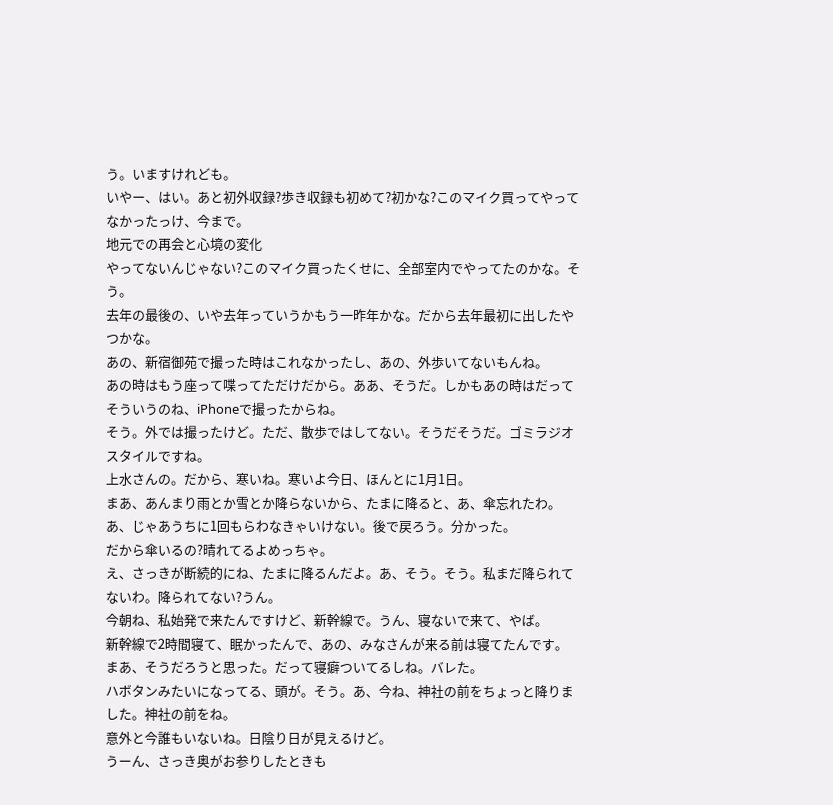う。いますけれども。
いやー、はい。あと初外収録?歩き収録も初めて?初かな?このマイク買ってやってなかったっけ、今まで。
地元での再会と心境の変化
やってないんじゃない?このマイク買ったくせに、全部室内でやってたのかな。そう。
去年の最後の、いや去年っていうかもう一昨年かな。だから去年最初に出したやつかな。
あの、新宿御苑で撮った時はこれなかったし、あの、外歩いてないもんね。
あの時はもう座って喋ってただけだから。ああ、そうだ。しかもあの時はだってそういうのね、iPhoneで撮ったからね。
そう。外では撮ったけど。ただ、散歩ではしてない。そうだそうだ。ゴミラジオスタイルですね。
上水さんの。だから、寒いね。寒いよ今日、ほんとに1月1日。
まあ、あんまり雨とか雪とか降らないから、たまに降ると、あ、傘忘れたわ。
あ、じゃあうちに1回もらわなきゃいけない。後で戻ろう。分かった。
だから傘いるの?晴れてるよめっちゃ。
え、さっきが断続的にね、たまに降るんだよ。あ、そう。そう。私まだ降られてないわ。降られてない?うん。
今朝ね、私始発で来たんですけど、新幹線で。うん、寝ないで来て、やば。
新幹線で2時間寝て、眠かったんで、あの、みなさんが来る前は寝てたんです。
まあ、そうだろうと思った。だって寝癖ついてるしね。バレた。
ハボタンみたいになってる、頭が。そう。あ、今ね、神社の前をちょっと降りました。神社の前をね。
意外と今誰もいないね。日陰り日が見えるけど。
うーん、さっき奥がお参りしたときも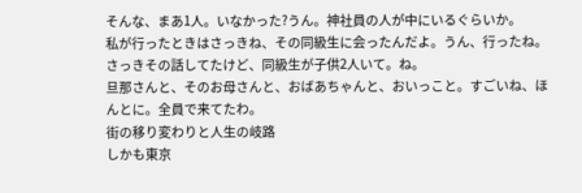そんな、まあ1人。いなかった?うん。神社員の人が中にいるぐらいか。
私が行ったときはさっきね、その同級生に会ったんだよ。うん、行ったね。さっきその話してたけど、同級生が子供2人いて。ね。
旦那さんと、そのお母さんと、おばあちゃんと、おいっこと。すごいね、ほんとに。全員で来てたわ。
街の移り変わりと人生の岐路
しかも東京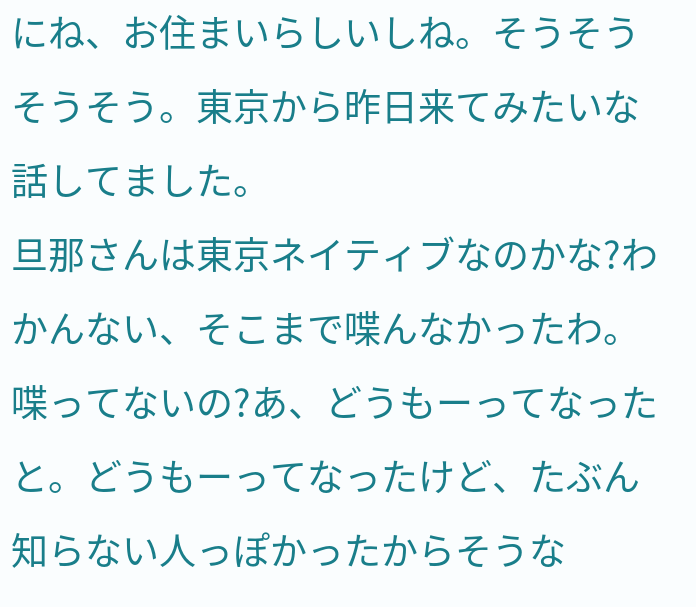にね、お住まいらしいしね。そうそうそうそう。東京から昨日来てみたいな話してました。
旦那さんは東京ネイティブなのかな?わかんない、そこまで喋んなかったわ。
喋ってないの?あ、どうもーってなったと。どうもーってなったけど、たぶん知らない人っぽかったからそうな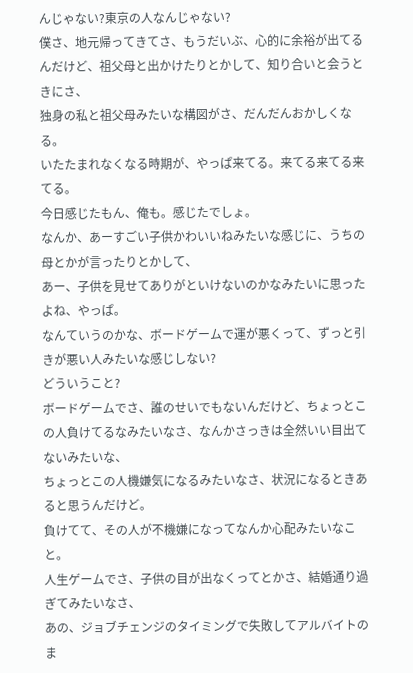んじゃない?東京の人なんじゃない?
僕さ、地元帰ってきてさ、もうだいぶ、心的に余裕が出てるんだけど、祖父母と出かけたりとかして、知り合いと会うときにさ、
独身の私と祖父母みたいな構図がさ、だんだんおかしくなる。
いたたまれなくなる時期が、やっぱ来てる。来てる来てる来てる。
今日感じたもん、俺も。感じたでしょ。
なんか、あーすごい子供かわいいねみたいな感じに、うちの母とかが言ったりとかして、
あー、子供を見せてありがといけないのかなみたいに思ったよね、やっぱ。
なんていうのかな、ボードゲームで運が悪くって、ずっと引きが悪い人みたいな感じしない?
どういうこと?
ボードゲームでさ、誰のせいでもないんだけど、ちょっとこの人負けてるなみたいなさ、なんかさっきは全然いい目出てないみたいな、
ちょっとこの人機嫌気になるみたいなさ、状況になるときあると思うんだけど。
負けてて、その人が不機嫌になってなんか心配みたいなこと。
人生ゲームでさ、子供の目が出なくってとかさ、結婚通り過ぎてみたいなさ、
あの、ジョブチェンジのタイミングで失敗してアルバイトのま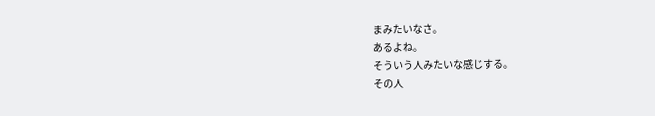まみたいなさ。
あるよね。
そういう人みたいな感じする。
その人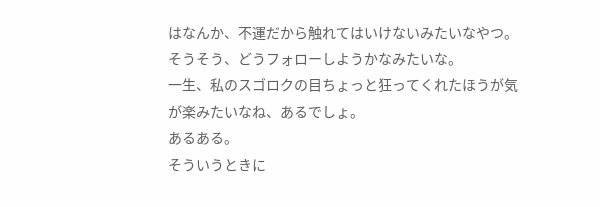はなんか、不運だから触れてはいけないみたいなやつ。
そうそう、どうフォローしようかなみたいな。
一生、私のスゴロクの目ちょっと狂ってくれたほうが気が楽みたいなね、あるでしょ。
あるある。
そういうときに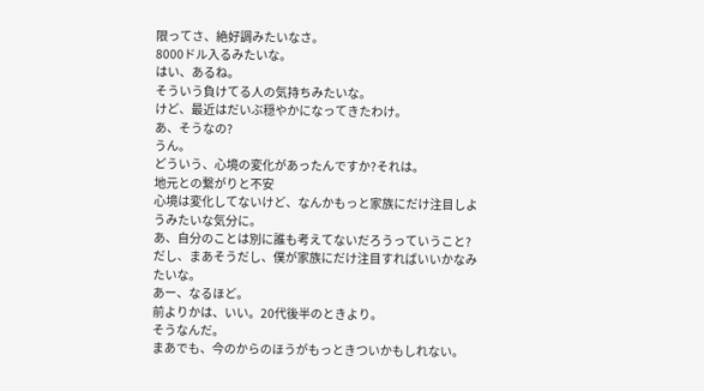限ってさ、絶好調みたいなさ。
8000ドル入るみたいな。
はい、あるね。
そういう負けてる人の気持ちみたいな。
けど、最近はだいぶ穏やかになってきたわけ。
あ、そうなの?
うん。
どういう、心境の変化があったんですか?それは。
地元との繋がりと不安
心境は変化してないけど、なんかもっと家族にだけ注目しようみたいな気分に。
あ、自分のことは別に誰も考えてないだろうっていうこと?
だし、まあそうだし、僕が家族にだけ注目すればいいかなみたいな。
あー、なるほど。
前よりかは、いい。20代後半のときより。
そうなんだ。
まあでも、今のからのほうがもっときついかもしれない。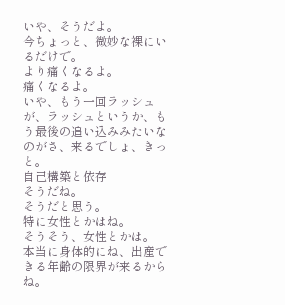いや、そうだよ。
今ちょっと、微妙な裸にいるだけで。
より痛くなるよ。
痛くなるよ。
いや、もう一回ラッシュが、ラッシュというか、もう最後の追い込みみたいなのがさ、来るでしょ、きっと。
自己構築と依存
そうだね。
そうだと思う。
特に女性とかはね。
そうそう、女性とかは。
本当に身体的にね、出産できる年齢の限界が来るからね。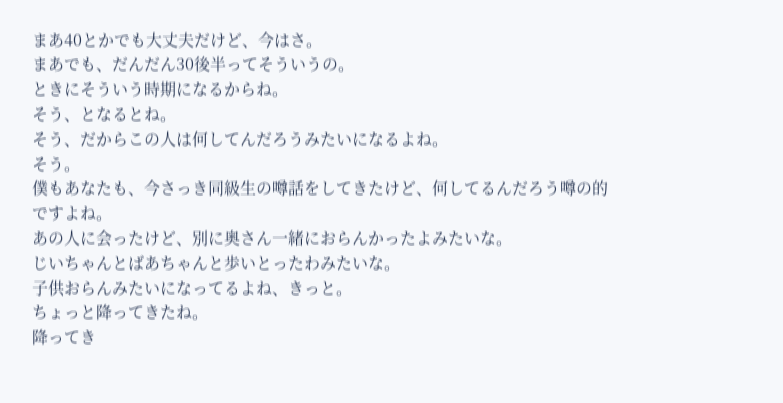まあ40とかでも大丈夫だけど、今はさ。
まあでも、だんだん30後半ってそういうの。
ときにそういう時期になるからね。
そう、となるとね。
そう、だからこの人は何してんだろうみたいになるよね。
そう。
僕もあなたも、今さっき同級生の噂話をしてきたけど、何してるんだろう噂の的ですよね。
あの人に会ったけど、別に奥さん一緒におらんかったよみたいな。
じいちゃんとばあちゃんと歩いとったわみたいな。
子供おらんみたいになってるよね、きっと。
ちょっと降ってきたね。
降ってき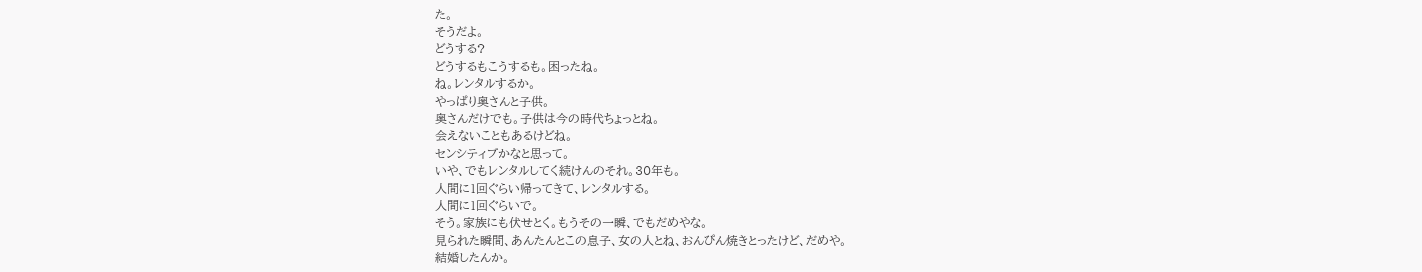た。
そうだよ。
どうする?
どうするもこうするも。困ったね。
ね。レンタルするか。
やっぱり奥さんと子供。
奥さんだけでも。子供は今の時代ちょっとね。
会えないこともあるけどね。
センシティブかなと思って。
いや、でもレンタルしてく続けんのそれ。30年も。
人間に1回ぐらい帰ってきて、レンタルする。
人間に1回ぐらいで。
そう。家族にも伏せとく。もうその一瞬、でもだめやな。
見られた瞬間、あんたんとこの息子、女の人とね、おんぴん焼きとったけど、だめや。
結婚したんか。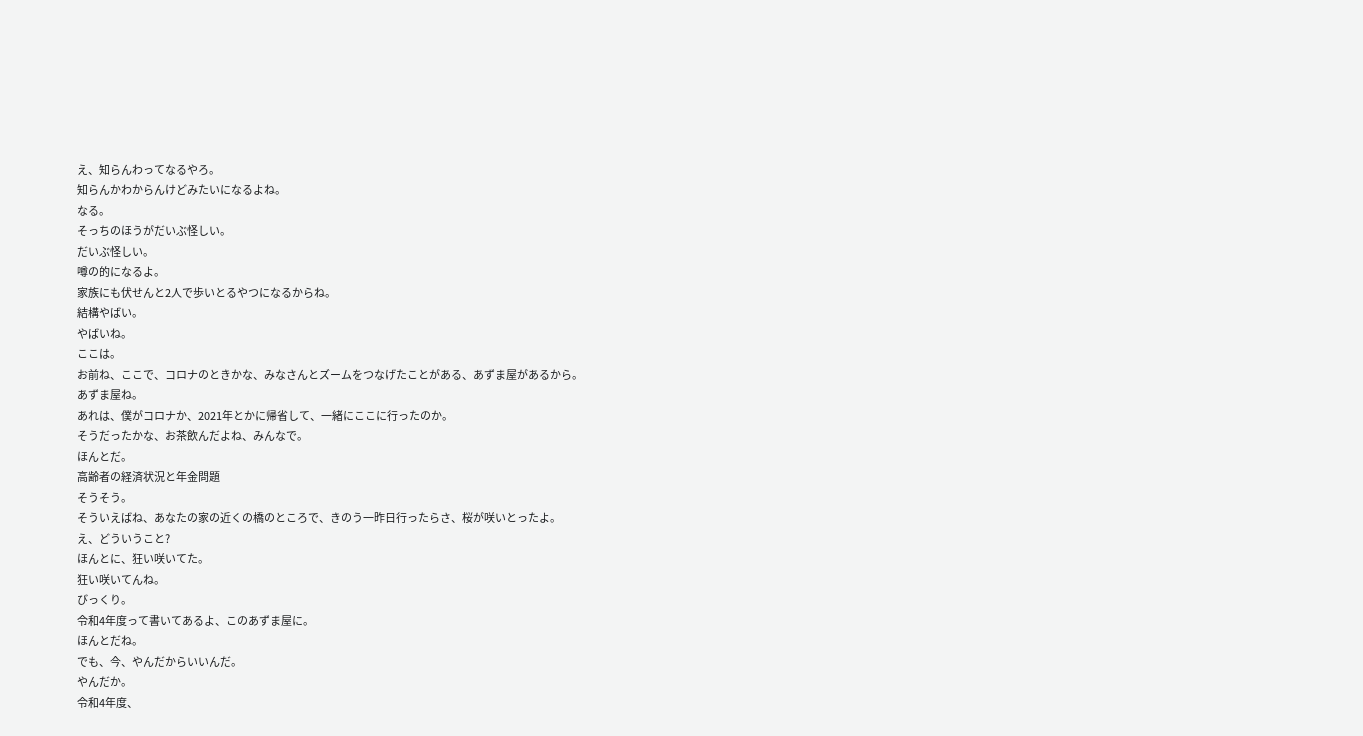え、知らんわってなるやろ。
知らんかわからんけどみたいになるよね。
なる。
そっちのほうがだいぶ怪しい。
だいぶ怪しい。
噂の的になるよ。
家族にも伏せんと2人で歩いとるやつになるからね。
結構やばい。
やばいね。
ここは。
お前ね、ここで、コロナのときかな、みなさんとズームをつなげたことがある、あずま屋があるから。
あずま屋ね。
あれは、僕がコロナか、2021年とかに帰省して、一緒にここに行ったのか。
そうだったかな、お茶飲んだよね、みんなで。
ほんとだ。
高齢者の経済状況と年金問題
そうそう。
そういえばね、あなたの家の近くの橋のところで、きのう一昨日行ったらさ、桜が咲いとったよ。
え、どういうこと?
ほんとに、狂い咲いてた。
狂い咲いてんね。
びっくり。
令和4年度って書いてあるよ、このあずま屋に。
ほんとだね。
でも、今、やんだからいいんだ。
やんだか。
令和4年度、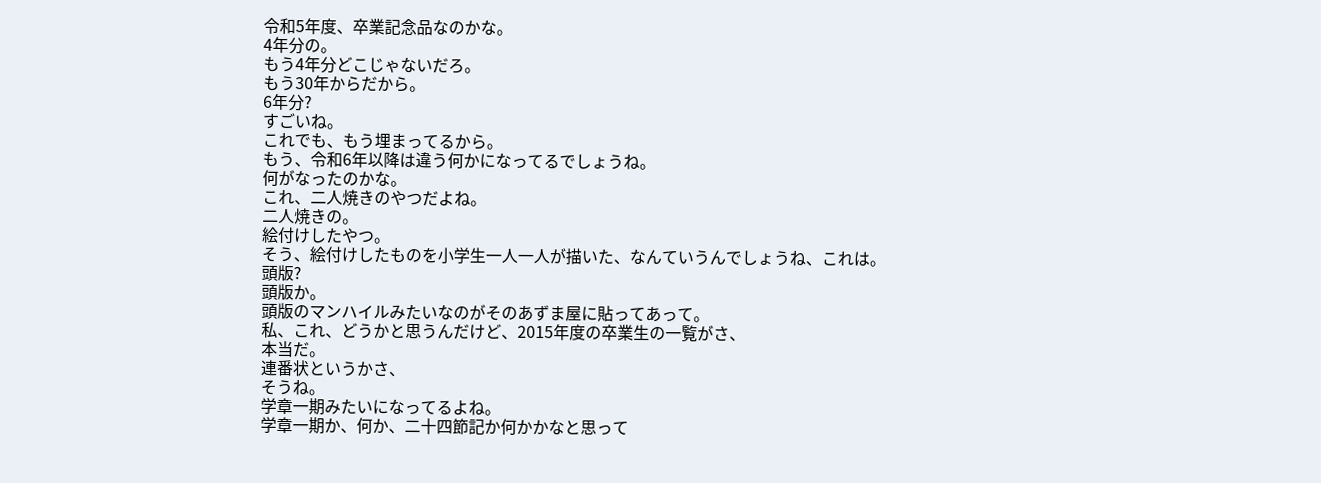令和5年度、卒業記念品なのかな。
4年分の。
もう4年分どこじゃないだろ。
もう30年からだから。
6年分?
すごいね。
これでも、もう埋まってるから。
もう、令和6年以降は違う何かになってるでしょうね。
何がなったのかな。
これ、二人焼きのやつだよね。
二人焼きの。
絵付けしたやつ。
そう、絵付けしたものを小学生一人一人が描いた、なんていうんでしょうね、これは。
頭版?
頭版か。
頭版のマンハイルみたいなのがそのあずま屋に貼ってあって。
私、これ、どうかと思うんだけど、2015年度の卒業生の一覧がさ、
本当だ。
連番状というかさ、
そうね。
学章一期みたいになってるよね。
学章一期か、何か、二十四節記か何かかなと思って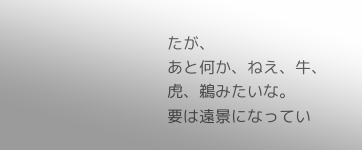たが、
あと何か、ねえ、牛、虎、鵜みたいな。
要は遠景になってい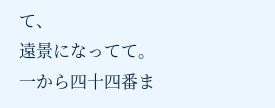て、
遠景になってて。
一から四十四番ま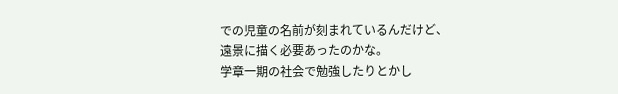での児童の名前が刻まれているんだけど、
遠景に描く必要あったのかな。
学章一期の社会で勉強したりとかし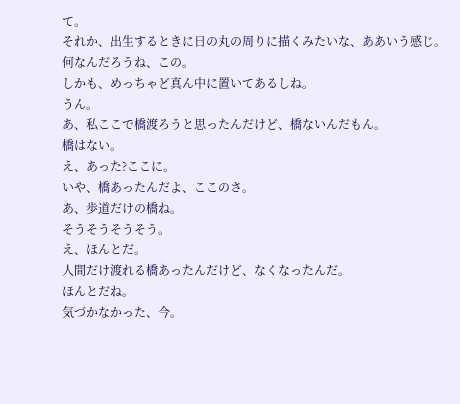て。
それか、出生するときに日の丸の周りに描くみたいな、ああいう感じ。
何なんだろうね、この。
しかも、めっちゃど真ん中に置いてあるしね。
うん。
あ、私ここで橋渡ろうと思ったんだけど、橋ないんだもん。
橋はない。
え、あった?ここに。
いや、橋あったんだよ、ここのさ。
あ、歩道だけの橋ね。
そうそうそうそう。
え、ほんとだ。
人間だけ渡れる橋あったんだけど、なくなったんだ。
ほんとだね。
気づかなかった、今。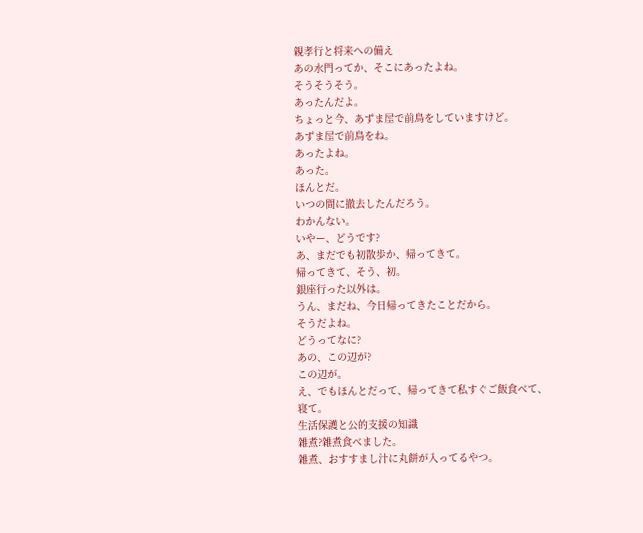親孝行と将来への備え
あの水門ってか、そこにあったよね。
そうそうそう。
あったんだよ。
ちょっと今、あずま屋で前鳥をしていますけど。
あずま屋で前鳥をね。
あったよね。
あった。
ほんとだ。
いつの間に撤去したんだろう。
わかんない。
いやー、どうです?
あ、まだでも初散歩か、帰ってきて。
帰ってきて、そう、初。
銀座行った以外は。
うん、まだね、今日帰ってきたことだから。
そうだよね。
どうってなに?
あの、この辺が?
この辺が。
え、でもほんとだって、帰ってきて私すぐご飯食べて、
寝て。
生活保護と公的支援の知識
雑煮?雑煮食べました。
雑煮、おすすまし汁に丸餅が入ってるやつ。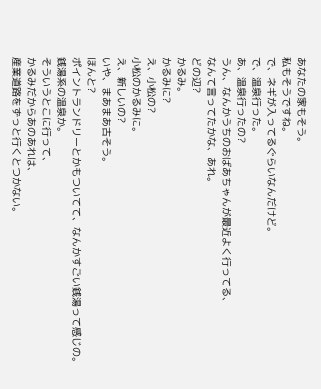あなたの家もそう。
私もそうですね。
で、ネギが入ってるぐらいなんだけど。
で、温泉行った。
あ、温泉行ったの?
うん、なんかうちのおばあちゃんが最近よく行ってる、
なんて言ってたかな、あれ。
どの辺?
かるみ。
かるみに?
え、小松の?
小松のかるみに。
え、新しいの?
いや、まあまあ古そう。
ほんと?
ポイントランドリーとかもついてて、なんかすごい銭湯って感じの。
銭湯系の温泉か。
そういうとこに行って、
かるみだからあのあれは、
産業道路をずっと行くとつかない。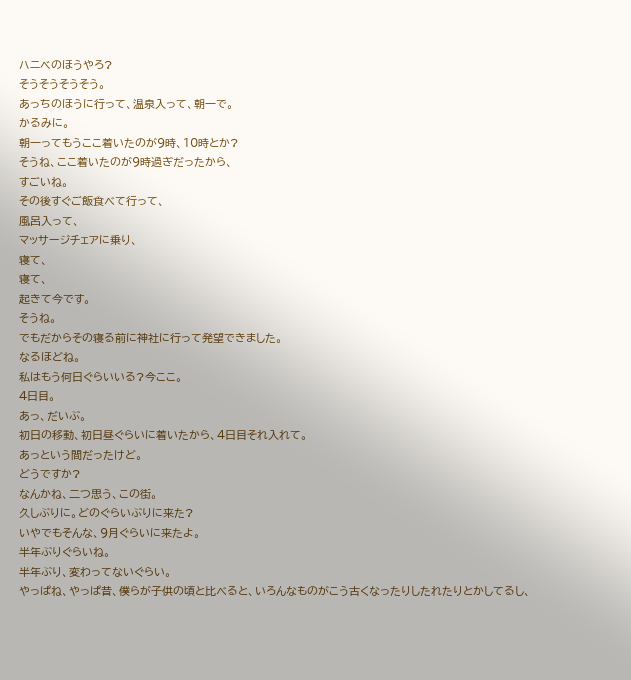ハニベのほうやろ?
そうそうそうそう。
あっちのほうに行って、温泉入って、朝一で。
かるみに。
朝一ってもうここ着いたのが9時、10時とか?
そうね、ここ着いたのが9時過ぎだったから、
すごいね。
その後すぐご飯食べて行って、
風呂入って、
マッサージチェアに乗り、
寝て、
寝て、
起きて今です。
そうね。
でもだからその寝る前に神社に行って発望できました。
なるほどね。
私はもう何日ぐらいいる?今ここ。
4日目。
あっ、だいぶ。
初日の移動、初日昼ぐらいに着いたから、4日目それ入れて。
あっという間だったけど。
どうですか?
なんかね、二つ思う、この街。
久しぶりに。どのぐらいぶりに来た?
いやでもそんな、9月ぐらいに来たよ。
半年ぶりぐらいね。
半年ぶり、変わってないぐらい。
やっぱね、やっぱ昔、僕らが子供の頃と比べると、いろんなものがこう古くなったりしたれたりとかしてるし、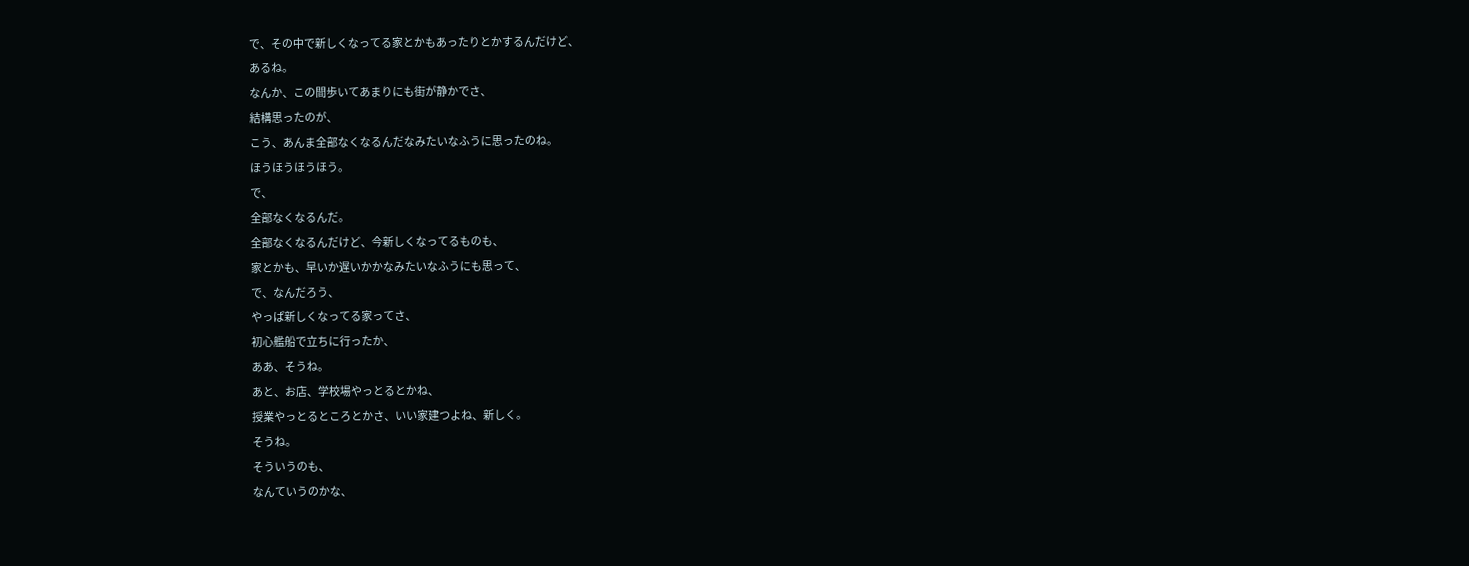で、その中で新しくなってる家とかもあったりとかするんだけど、
あるね。
なんか、この間歩いてあまりにも街が静かでさ、
結構思ったのが、
こう、あんま全部なくなるんだなみたいなふうに思ったのね。
ほうほうほうほう。
で、
全部なくなるんだ。
全部なくなるんだけど、今新しくなってるものも、
家とかも、早いか遅いかかなみたいなふうにも思って、
で、なんだろう、
やっぱ新しくなってる家ってさ、
初心艦船で立ちに行ったか、
ああ、そうね。
あと、お店、学校場やっとるとかね、
授業やっとるところとかさ、いい家建つよね、新しく。
そうね。
そういうのも、
なんていうのかな、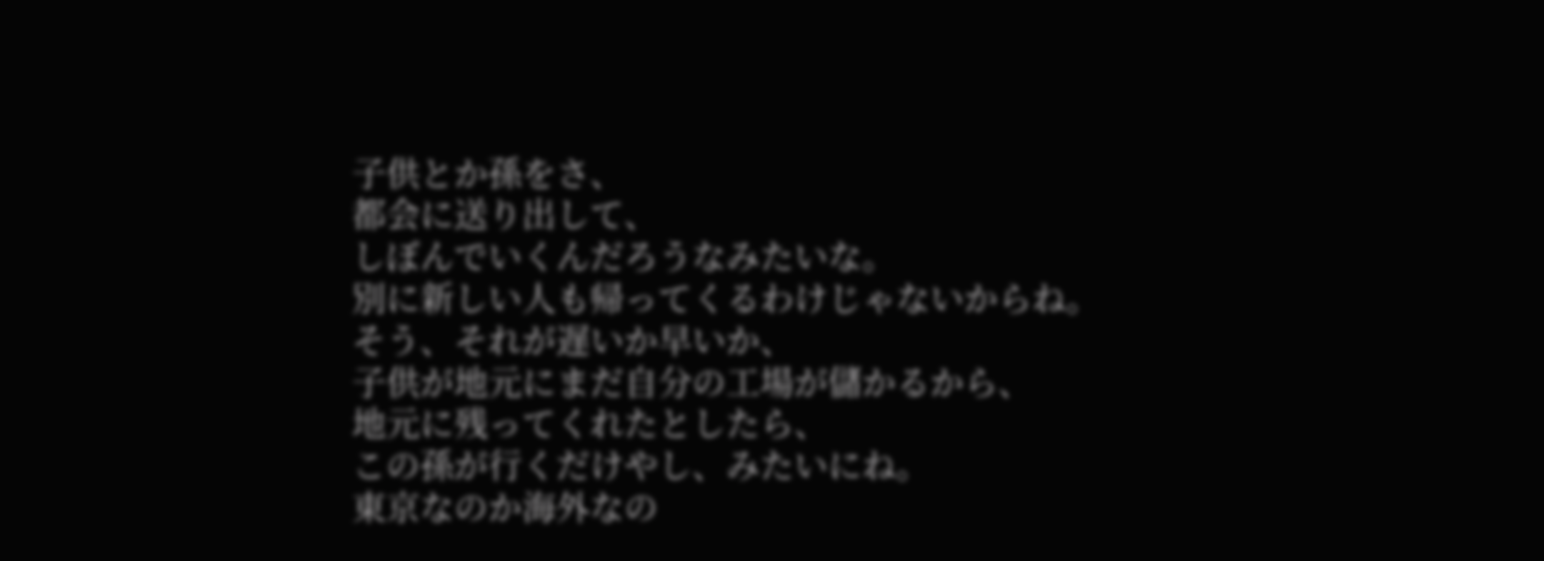子供とか孫をさ、
都会に送り出して、
しぼんでいくんだろうなみたいな。
別に新しい人も帰ってくるわけじゃないからね。
そう、それが遅いか早いか、
子供が地元にまだ自分の工場が儲かるから、
地元に残ってくれたとしたら、
この孫が行くだけやし、みたいにね。
東京なのか海外なの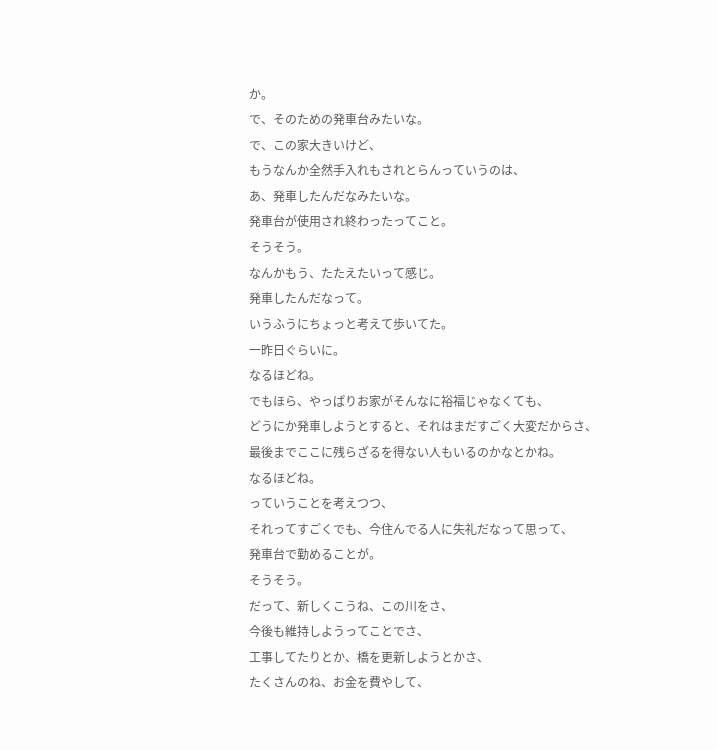か。
で、そのための発車台みたいな。
で、この家大きいけど、
もうなんか全然手入れもされとらんっていうのは、
あ、発車したんだなみたいな。
発車台が使用され終わったってこと。
そうそう。
なんかもう、たたえたいって感じ。
発車したんだなって。
いうふうにちょっと考えて歩いてた。
一昨日ぐらいに。
なるほどね。
でもほら、やっぱりお家がそんなに裕福じゃなくても、
どうにか発車しようとすると、それはまだすごく大変だからさ、
最後までここに残らざるを得ない人もいるのかなとかね。
なるほどね。
っていうことを考えつつ、
それってすごくでも、今住んでる人に失礼だなって思って、
発車台で勤めることが。
そうそう。
だって、新しくこうね、この川をさ、
今後も維持しようってことでさ、
工事してたりとか、橋を更新しようとかさ、
たくさんのね、お金を費やして、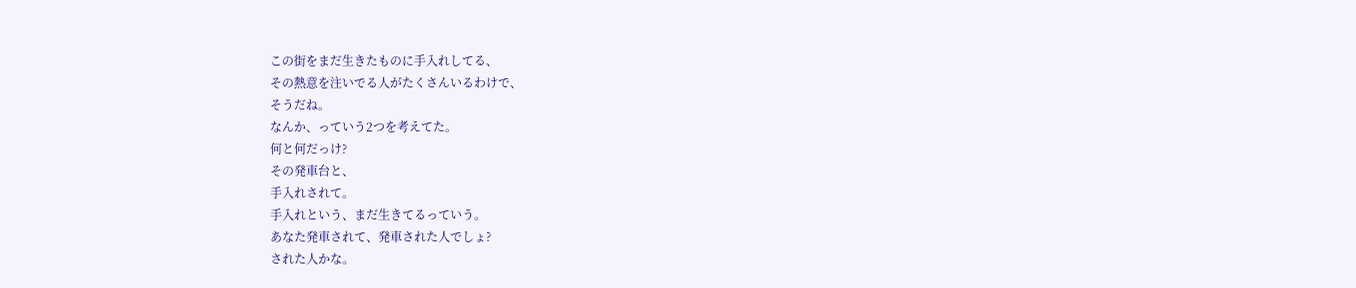この街をまだ生きたものに手入れしてる、
その熱意を注いでる人がたくさんいるわけで、
そうだね。
なんか、っていう2つを考えてた。
何と何だっけ?
その発車台と、
手入れされて。
手入れという、まだ生きてるっていう。
あなた発車されて、発車された人でしょ?
された人かな。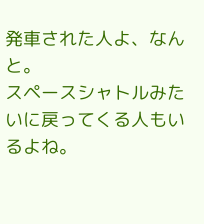発車された人よ、なんと。
スペースシャトルみたいに戻ってくる人もいるよね。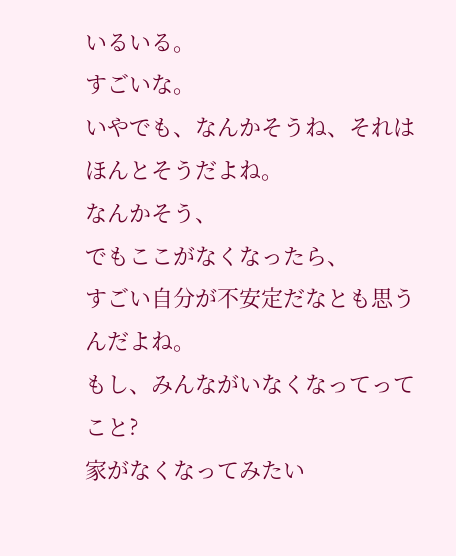いるいる。
すごいな。
いやでも、なんかそうね、それはほんとそうだよね。
なんかそう、
でもここがなくなったら、
すごい自分が不安定だなとも思うんだよね。
もし、みんながいなくなってってこと?
家がなくなってみたい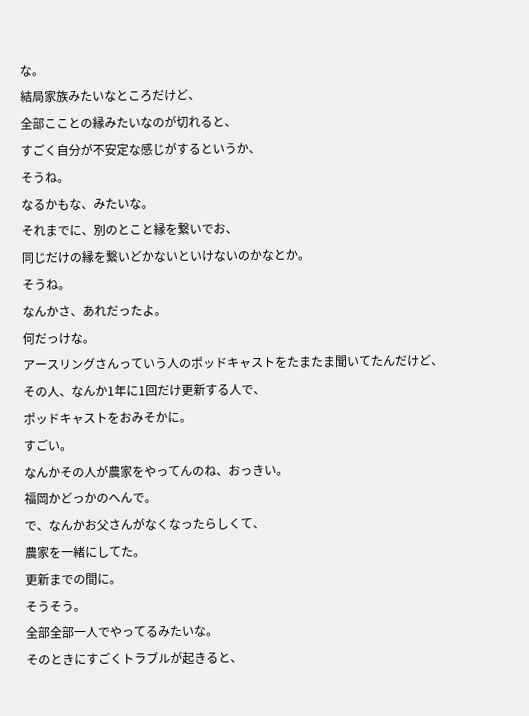な。
結局家族みたいなところだけど、
全部こことの縁みたいなのが切れると、
すごく自分が不安定な感じがするというか、
そうね。
なるかもな、みたいな。
それまでに、別のとこと縁を繋いでお、
同じだけの縁を繋いどかないといけないのかなとか。
そうね。
なんかさ、あれだったよ。
何だっけな。
アースリングさんっていう人のポッドキャストをたまたま聞いてたんだけど、
その人、なんか1年に1回だけ更新する人で、
ポッドキャストをおみそかに。
すごい。
なんかその人が農家をやってんのね、おっきい。
福岡かどっかのへんで。
で、なんかお父さんがなくなったらしくて、
農家を一緒にしてた。
更新までの間に。
そうそう。
全部全部一人でやってるみたいな。
そのときにすごくトラブルが起きると、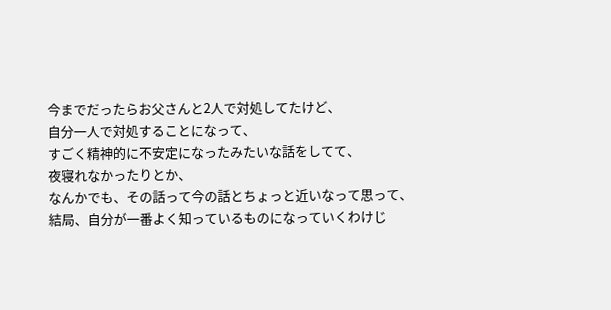今までだったらお父さんと2人で対処してたけど、
自分一人で対処することになって、
すごく精神的に不安定になったみたいな話をしてて、
夜寝れなかったりとか、
なんかでも、その話って今の話とちょっと近いなって思って、
結局、自分が一番よく知っているものになっていくわけじ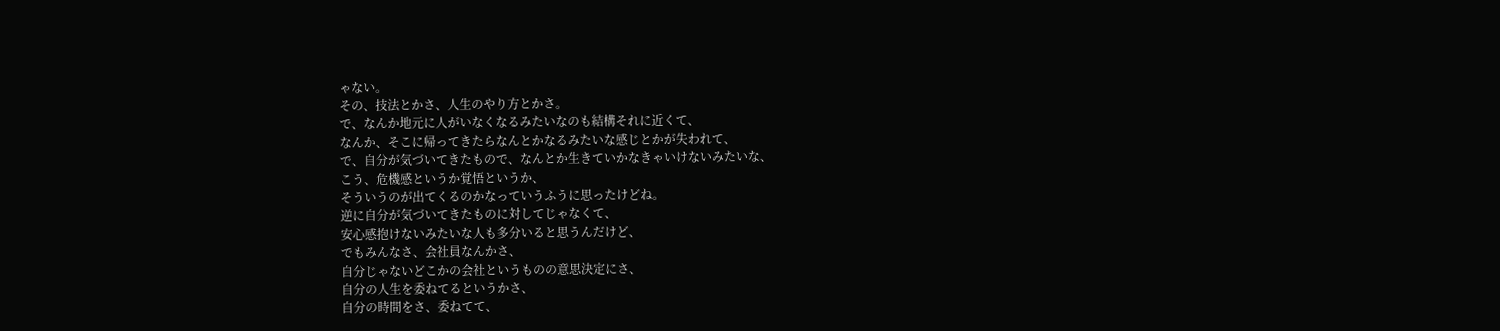ゃない。
その、技法とかさ、人生のやり方とかさ。
で、なんか地元に人がいなくなるみたいなのも結構それに近くて、
なんか、そこに帰ってきたらなんとかなるみたいな感じとかが失われて、
で、自分が気づいてきたもので、なんとか生きていかなきゃいけないみたいな、
こう、危機感というか覚悟というか、
そういうのが出てくるのかなっていうふうに思ったけどね。
逆に自分が気づいてきたものに対してじゃなくて、
安心感抱けないみたいな人も多分いると思うんだけど、
でもみんなさ、会社員なんかさ、
自分じゃないどこかの会社というものの意思決定にさ、
自分の人生を委ねてるというかさ、
自分の時間をさ、委ねてて、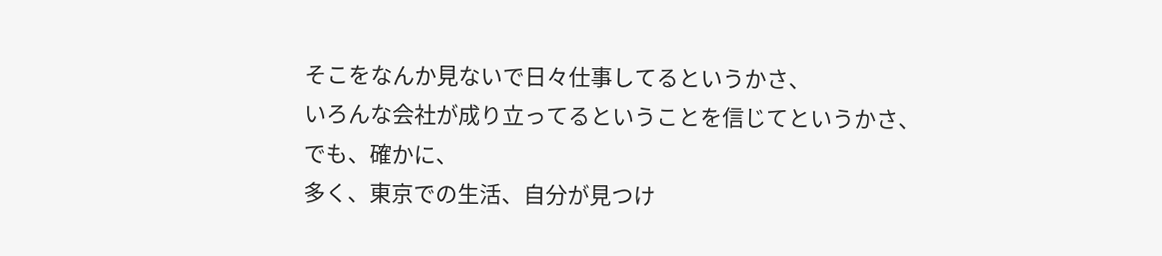そこをなんか見ないで日々仕事してるというかさ、
いろんな会社が成り立ってるということを信じてというかさ、
でも、確かに、
多く、東京での生活、自分が見つけ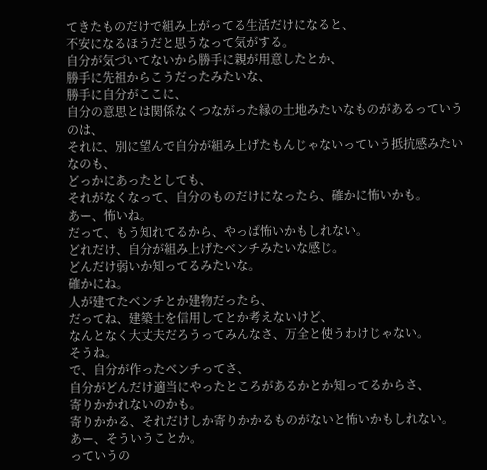てきたものだけで組み上がってる生活だけになると、
不安になるほうだと思うなって気がする。
自分が気づいてないから勝手に親が用意したとか、
勝手に先祖からこうだったみたいな、
勝手に自分がここに、
自分の意思とは関係なくつながった縁の土地みたいなものがあるっていうのは、
それに、別に望んで自分が組み上げたもんじゃないっていう抵抗感みたいなのも、
どっかにあったとしても、
それがなくなって、自分のものだけになったら、確かに怖いかも。
あー、怖いね。
だって、もう知れてるから、やっぱ怖いかもしれない。
どれだけ、自分が組み上げたベンチみたいな感じ。
どんだけ弱いか知ってるみたいな。
確かにね。
人が建てたベンチとか建物だったら、
だってね、建築士を信用してとか考えないけど、
なんとなく大丈夫だろうってみんなさ、万全と使うわけじゃない。
そうね。
で、自分が作ったベンチってさ、
自分がどんだけ適当にやったところがあるかとか知ってるからさ、
寄りかかれないのかも。
寄りかかる、それだけしか寄りかかるものがないと怖いかもしれない。
あー、そういうことか。
っていうの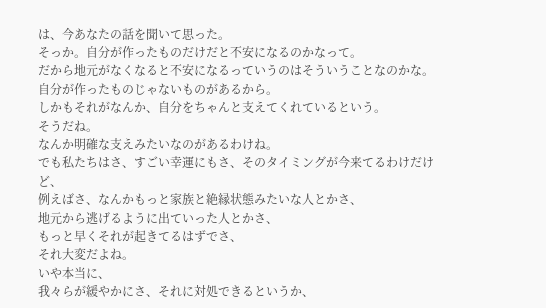は、今あなたの話を聞いて思った。
そっか。自分が作ったものだけだと不安になるのかなって。
だから地元がなくなると不安になるっていうのはそういうことなのかな。
自分が作ったものじゃないものがあるから。
しかもそれがなんか、自分をちゃんと支えてくれているという。
そうだね。
なんか明確な支えみたいなのがあるわけね。
でも私たちはさ、すごい幸運にもさ、そのタイミングが今来てるわけだけど、
例えばさ、なんかもっと家族と絶縁状態みたいな人とかさ、
地元から逃げるように出ていった人とかさ、
もっと早くそれが起きてるはずでさ、
それ大変だよね。
いや本当に、
我々らが緩やかにさ、それに対処できるというか、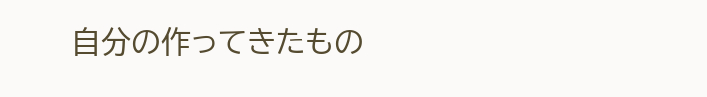自分の作ってきたもの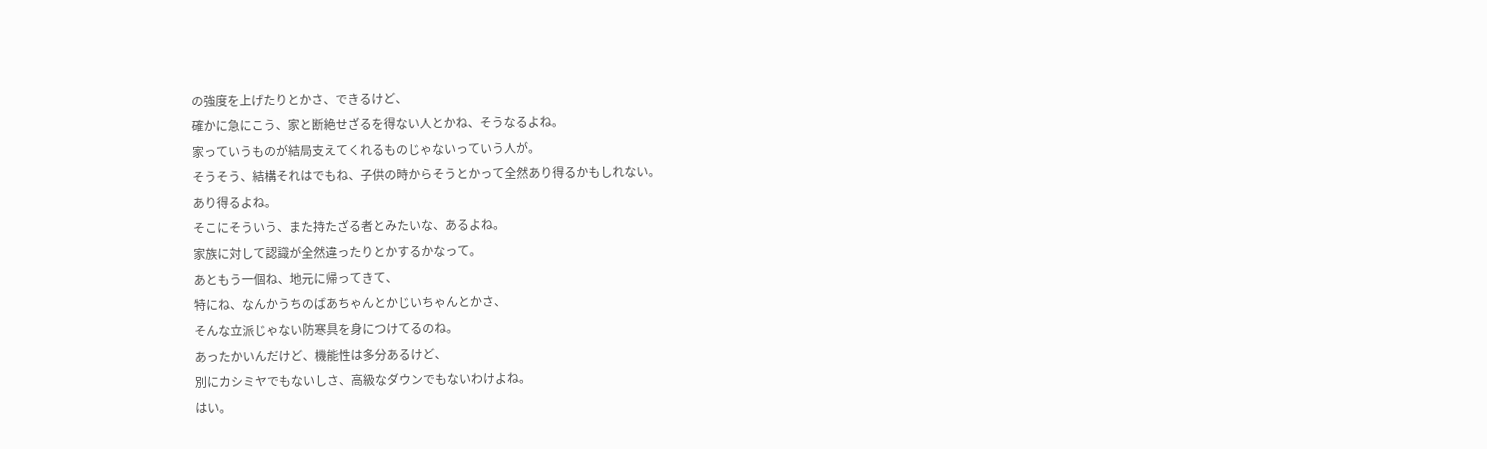の強度を上げたりとかさ、できるけど、
確かに急にこう、家と断絶せざるを得ない人とかね、そうなるよね。
家っていうものが結局支えてくれるものじゃないっていう人が。
そうそう、結構それはでもね、子供の時からそうとかって全然あり得るかもしれない。
あり得るよね。
そこにそういう、また持たざる者とみたいな、あるよね。
家族に対して認識が全然違ったりとかするかなって。
あともう一個ね、地元に帰ってきて、
特にね、なんかうちのばあちゃんとかじいちゃんとかさ、
そんな立派じゃない防寒具を身につけてるのね。
あったかいんだけど、機能性は多分あるけど、
別にカシミヤでもないしさ、高級なダウンでもないわけよね。
はい。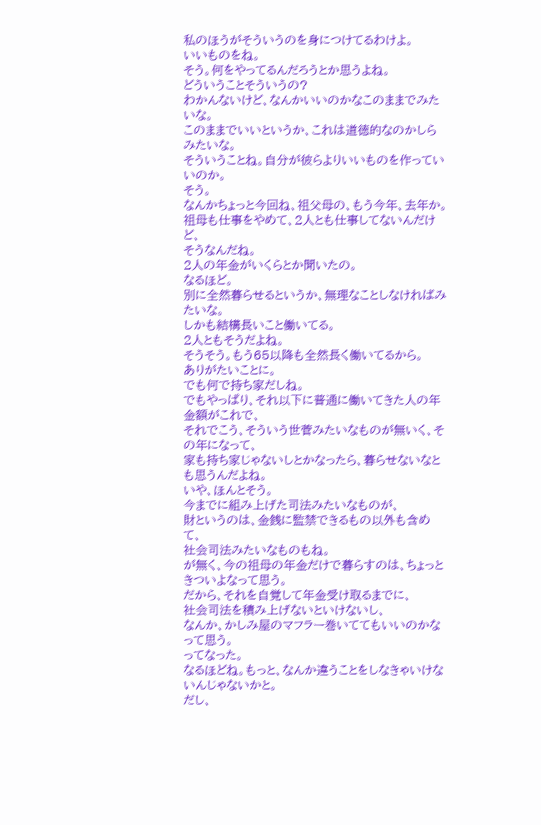私のほうがそういうのを身につけてるわけよ。
いいものをね。
そう。何をやってるんだろうとか思うよね。
どういうことそういうの?
わかんないけど、なんかいいのかなこのままでみたいな。
このままでいいというか、これは道徳的なのかしらみたいな。
そういうことね。自分が彼らよりいいものを作っていいのか。
そう。
なんかちょっと今回ね、祖父母の、もう今年、去年か。
祖母も仕事をやめて、2人とも仕事してないんだけど、
そうなんだね。
2人の年金がいくらとか聞いたの。
なるほど。
別に全然暮らせるというか、無理なことしなければみたいな。
しかも結構長いこと働いてる。
2人ともそうだよね。
そうそう。もう65以降も全然長く働いてるから。
ありがたいことに。
でも何で持ち家だしね。
でもやっぱり、それ以下に普通に働いてきた人の年金額がこれで、
それでこう、そういう世菅みたいなものが無いく、その年になって、
家も持ち家じゃないしとかなったら、暮らせないなとも思うんだよね。
いや、ほんとそう。
今までに組み上げた司法みたいなものが、
財というのは、金銭に監禁できるもの以外も含めて、
社会司法みたいなものもね。
が無く、今の祖母の年金だけで暮らすのは、ちょっときついよなって思う。
だから、それを自覚して年金受け取るまでに、
社会司法を積み上げないといけないし、
なんか、かしみ屋のマフラー巻いててもいいのかなって思う。
ってなった。
なるほどね。もっと、なんか違うことをしなきゃいけないんじゃないかと。
だし、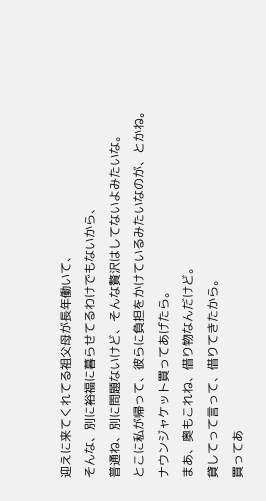迎えに来てくれてる祖父母が長年働いて、
そんな、別に裕福に暮らせてるわけでもないから、
普通ね、別に問題ないけど、そんな贅沢はしてないよみたいな。
とこに私が帰って、彼らに負担をかけているみたいなのが、とかね。
ナウンジャケット買ってあげたら。
まあ、奥もこれね、借り物なんだけど。
貸してって言って、借りてきたから。
買ってあ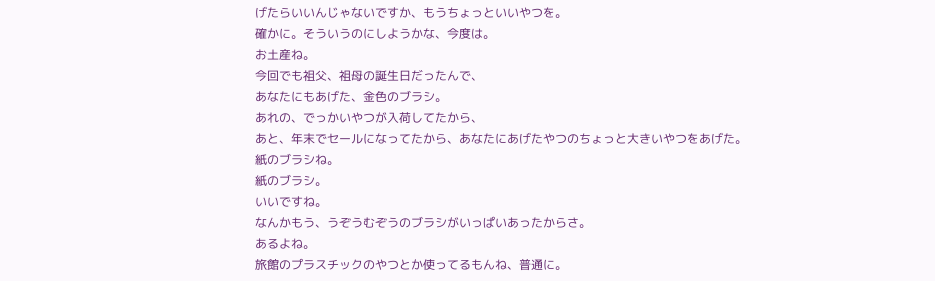げたらいいんじゃないですか、もうちょっといいやつを。
確かに。そういうのにしようかな、今度は。
お土産ね。
今回でも祖父、祖母の誕生日だったんで、
あなたにもあげた、金色のブラシ。
あれの、でっかいやつが入荷してたから、
あと、年末でセールになってたから、あなたにあげたやつのちょっと大きいやつをあげた。
紙のブラシね。
紙のブラシ。
いいですね。
なんかもう、うぞうむぞうのブラシがいっぱいあったからさ。
あるよね。
旅館のプラスチックのやつとか使ってるもんね、普通に。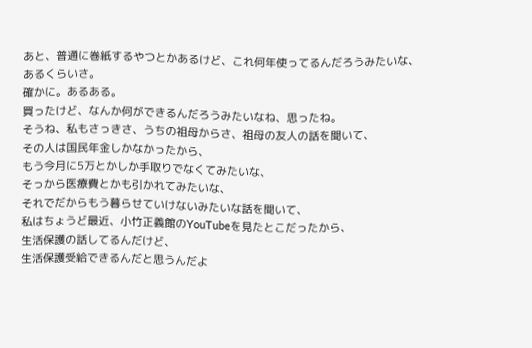あと、普通に巻紙するやつとかあるけど、これ何年使ってるんだろうみたいな、あるくらいさ。
確かに。あるある。
買ったけど、なんか何ができるんだろうみたいなね、思ったね。
そうね、私もさっきさ、うちの祖母からさ、祖母の友人の話を聞いて、
その人は国民年金しかなかったから、
もう今月に5万とかしか手取りでなくてみたいな、
そっから医療費とかも引かれてみたいな、
それでだからもう暮らせていけないみたいな話を聞いて、
私はちょうど最近、小竹正義館のYouTubeを見たとこだったから、
生活保護の話してるんだけど、
生活保護受給できるんだと思うんだよ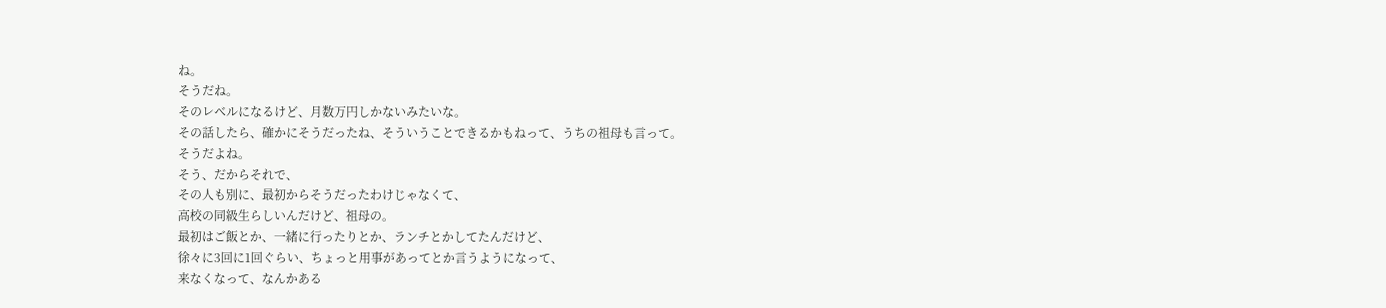ね。
そうだね。
そのレベルになるけど、月数万円しかないみたいな。
その話したら、確かにそうだったね、そういうことできるかもねって、うちの祖母も言って。
そうだよね。
そう、だからそれで、
その人も別に、最初からそうだったわけじゃなくて、
高校の同級生らしいんだけど、祖母の。
最初はご飯とか、一緒に行ったりとか、ランチとかしてたんだけど、
徐々に3回に1回ぐらい、ちょっと用事があってとか言うようになって、
来なくなって、なんかある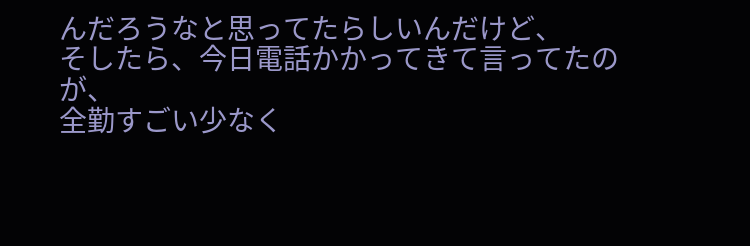んだろうなと思ってたらしいんだけど、
そしたら、今日電話かかってきて言ってたのが、
全勤すごい少なく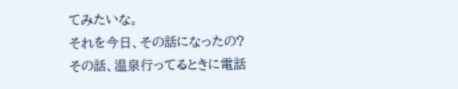てみたいな。
それを今日、その話になったの?
その話、温泉行ってるときに電話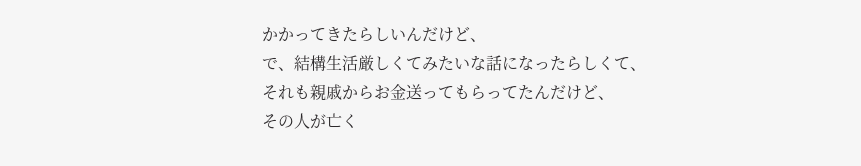かかってきたらしいんだけど、
で、結構生活厳しくてみたいな話になったらしくて、
それも親戚からお金送ってもらってたんだけど、
その人が亡く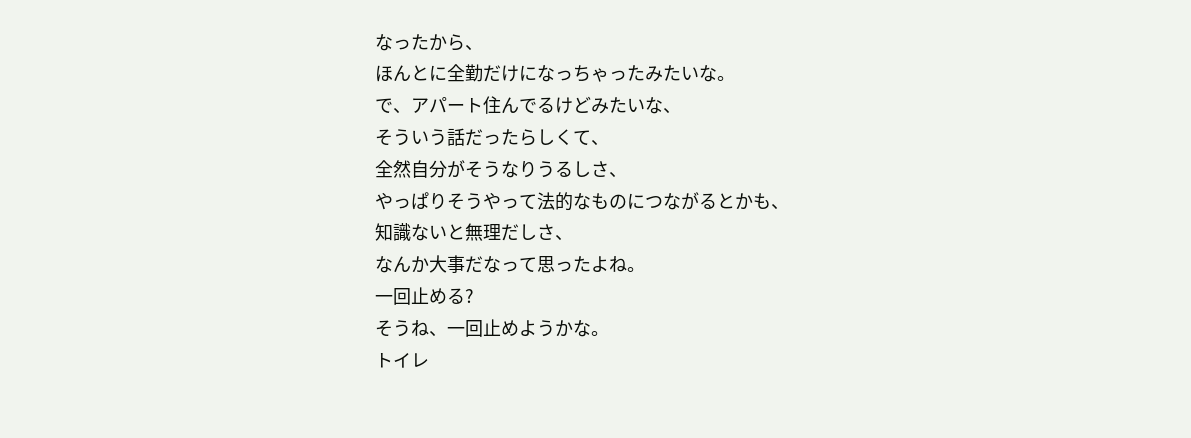なったから、
ほんとに全勤だけになっちゃったみたいな。
で、アパート住んでるけどみたいな、
そういう話だったらしくて、
全然自分がそうなりうるしさ、
やっぱりそうやって法的なものにつながるとかも、
知識ないと無理だしさ、
なんか大事だなって思ったよね。
一回止める?
そうね、一回止めようかな。
トイレ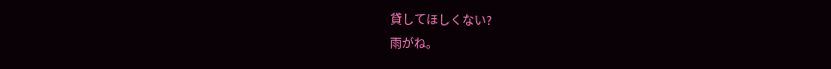貸してほしくない?
雨がね。